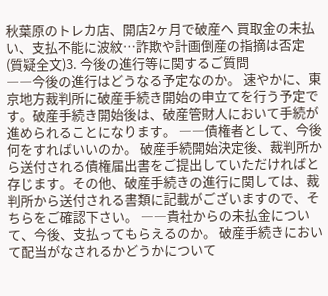秋葉原のトレカ店、開店2ヶ月で破産へ 買取金の未払い、支払不能に波紋…詐欺や計画倒産の指摘は否定
(質疑全文)3. 今後の進行等に関するご質問
――今後の進行はどうなる予定なのか。 速やかに、東京地方裁判所に破産手続き開始の申立てを行う予定です。破産手続き開始後は、破産管財人において手続が進められることになります。 ――債権者として、今後何をすればいいのか。 破産手続開始決定後、裁判所から送付される債権届出書をご提出していただければと存じます。その他、破産手続きの進行に関しては、裁判所から送付される書類に記載がございますので、そちらをご確認下さい。 ――貴社からの未払金について、今後、支払ってもらえるのか。 破産手続きにおいて配当がなされるかどうかについて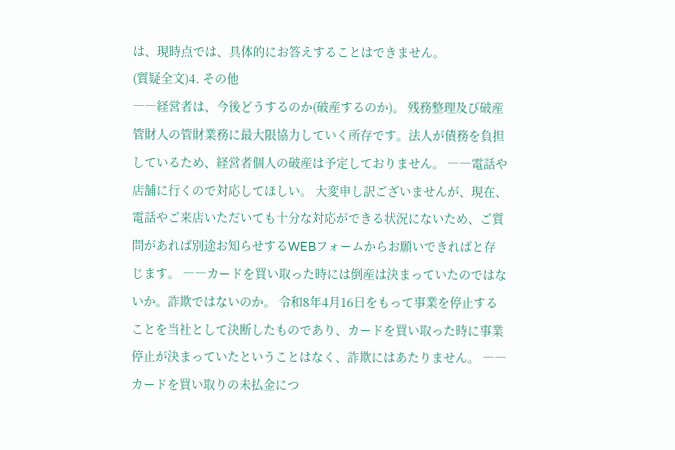は、現時点では、具体的にお答えすることはできません。
(質疑全文)4. その他
――経営者は、今後どうするのか(破産するのか)。 残務整理及び破産管財人の管財業務に最大限協力していく所存です。法人が債務を負担しているため、経営者個人の破産は予定しておりません。 ――電話や店舗に行くので対応してほしい。 大変申し訳ございませんが、現在、電話やご来店いただいても十分な対応ができる状況にないため、ご質問があれば別途お知らせするWEBフォームからお願いできればと存じます。 ――カードを買い取った時には倒産は決まっていたのではないか。詐欺ではないのか。 令和8年4月16日をもって事業を停止することを当社として決断したものであり、カードを買い取った時に事業停止が決まっていたということはなく、詐欺にはあたりません。 ――カードを買い取りの未払金につ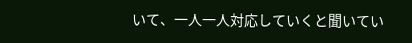いて、一人一人対応していくと聞いてい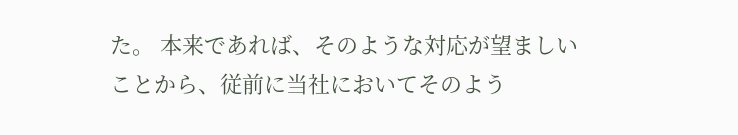た。 本来であれば、そのような対応が望ましいことから、従前に当社においてそのよう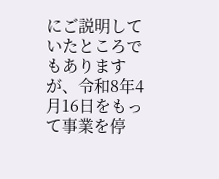にご説明していたところでもありますが、令和8年4月16日をもって事業を停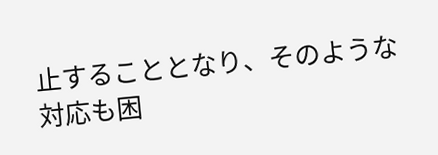止することとなり、そのような対応も困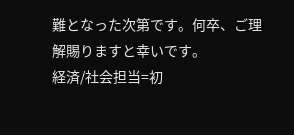難となった次第です。何卒、ご理解賜りますと幸いです。
経済/社会担当=初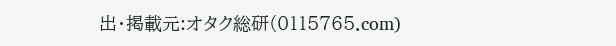出・掲載元:オタク総研(0115765.com)